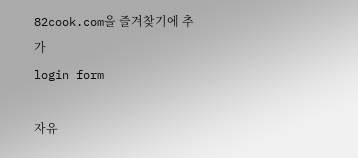82cook.com을 즐겨찾기에 추가
login form

자유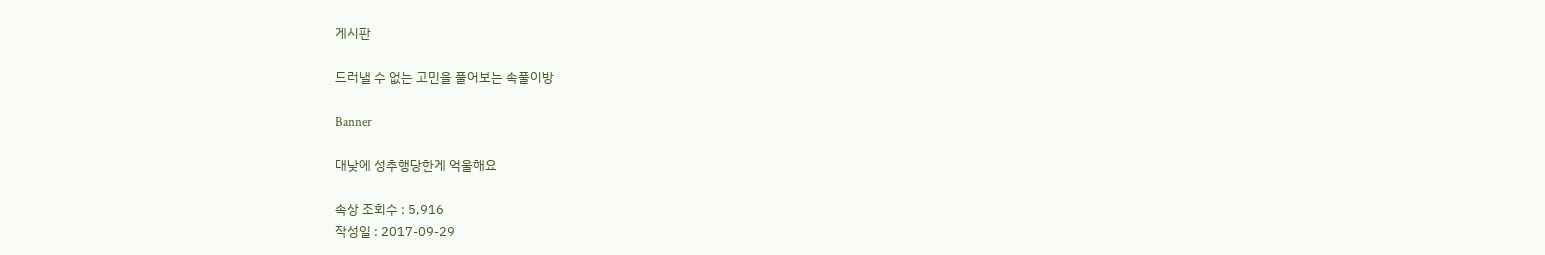게시판

드러낼 수 없는 고민을 풀어보는 속풀이방

Banner

대낮에 성추행당한게 억울해요

속상 조회수 : 5,916
작성일 : 2017-09-29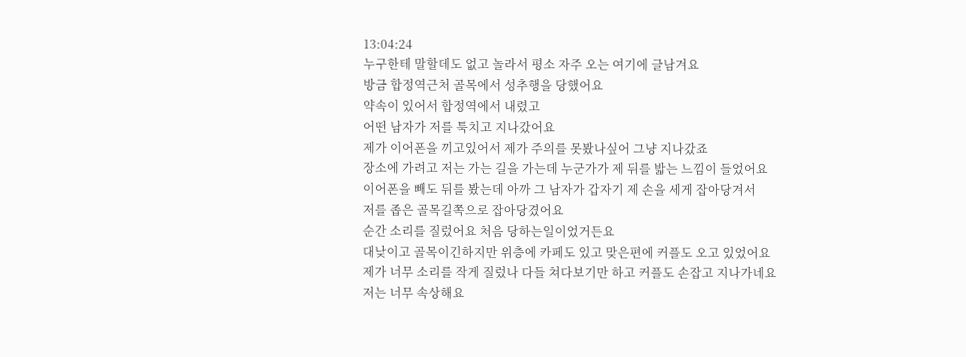13:04:24
누구한테 말할데도 없고 놀라서 평소 자주 오는 여기에 글남겨요
방금 합정역근처 골목에서 성추행을 당했어요
약속이 있어서 합정역에서 내렸고
어떤 남자가 저를 툭치고 지나갔어요
제가 이어폰을 끼고있어서 제가 주의를 못봤나싶어 그냥 지나갔죠
장소에 가려고 저는 가는 길을 가는데 누군가가 제 뒤를 밟는 느낌이 들었어요
이어폰을 빼도 뒤를 봤는데 아까 그 남자가 갑자기 제 손을 세게 잡아당겨서
저를 좁은 골목길쪽으로 잡아당겼어요
순간 소리를 질렀어요 처음 당하는일이었거든요
대낮이고 골목이긴하지만 위층에 카페도 있고 맞은편에 커플도 오고 있었어요
제가 너무 소리를 작게 질렀나 다들 쳐다보기만 하고 커플도 손잡고 지나가네요
저는 너무 속상해요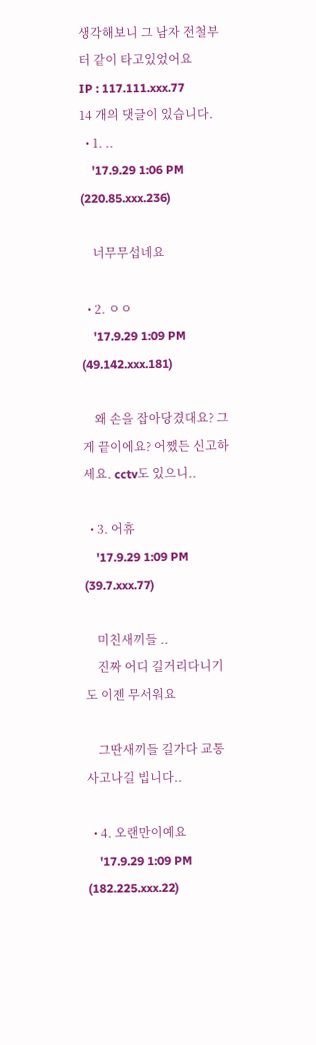생각해보니 그 남자 전철부터 같이 타고있었어요
IP : 117.111.xxx.77
14 개의 댓글이 있습니다.
  • 1. ..
    '17.9.29 1:06 PM (220.85.xxx.236)

    너무무섭네요

  • 2. ㅇㅇ
    '17.9.29 1:09 PM (49.142.xxx.181)

    왜 손을 잡아당겼대요? 그게 끝이에요? 어쨌든 신고하세요. cctv도 있으니..

  • 3. 어휴
    '17.9.29 1:09 PM (39.7.xxx.77)

    미친새끼들 ..
    진짜 어디 길거리다니기도 이젠 무서워요

    그딴새끼들 길가다 교통사고나길 빕니다..

  • 4. 오랜만이예요
    '17.9.29 1:09 PM (182.225.xxx.22)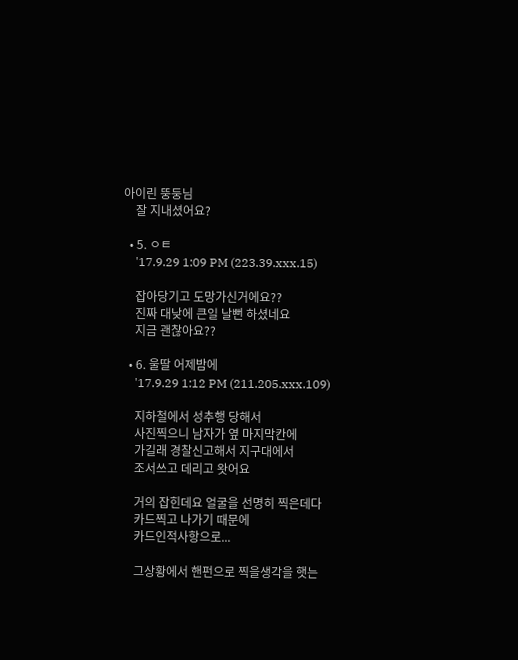아이린 뚱둥님
    잘 지내셨어요?

  • 5. ㅇㅌ
    '17.9.29 1:09 PM (223.39.xxx.15)

    잡아당기고 도망가신거에요??
    진짜 대낮에 큰일 날뻔 하셨네요
    지금 괜찮아요??

  • 6. 울딸 어제밤에
    '17.9.29 1:12 PM (211.205.xxx.109)

    지하철에서 성추행 당해서
    사진찍으니 남자가 옆 마지막칸에
    가길래 경찰신고해서 지구대에서
    조서쓰고 데리고 왓어요

    거의 잡힌데요 얼굴을 선명히 찍은데다
    카드찍고 나가기 때문에
    카드인적사항으로...

    그상황에서 핸펀으로 찍을생각을 햇는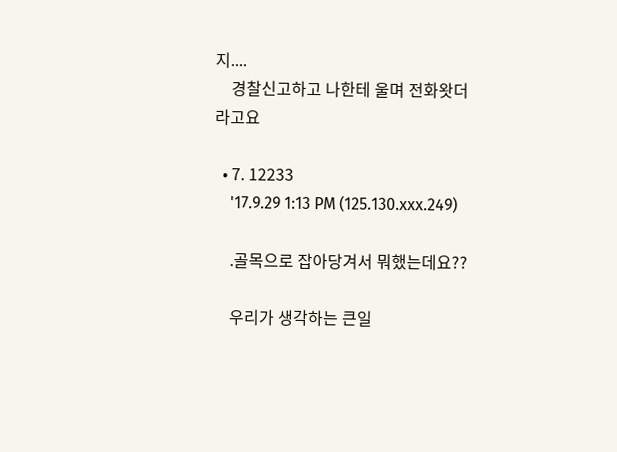지....
    경찰신고하고 나한테 울며 전화왓더라고요

  • 7. 12233
    '17.9.29 1:13 PM (125.130.xxx.249)

    .골목으로 잡아당겨서 뭐했는데요??

    우리가 생각하는 큰일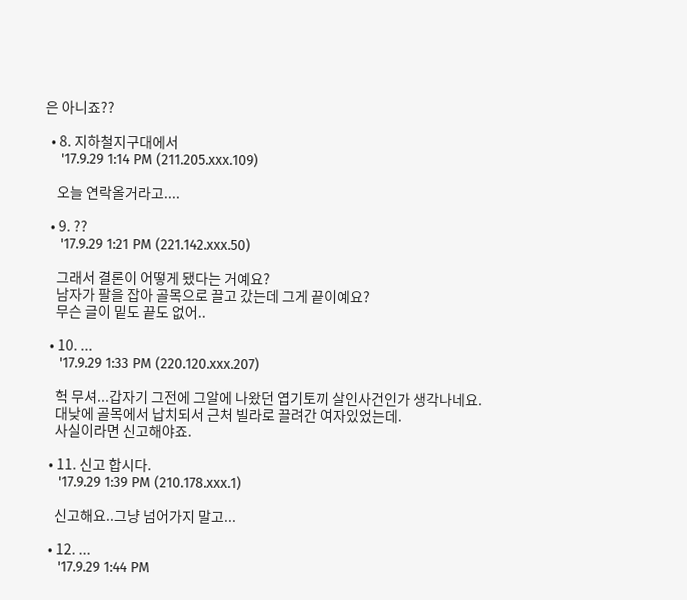은 아니죠??

  • 8. 지하철지구대에서
    '17.9.29 1:14 PM (211.205.xxx.109)

    오늘 연락올거라고....

  • 9. ??
    '17.9.29 1:21 PM (221.142.xxx.50)

    그래서 결론이 어떻게 됐다는 거예요?
    남자가 팔을 잡아 골목으로 끌고 갔는데 그게 끝이예요?
    무슨 글이 밑도 끝도 없어..

  • 10. ...
    '17.9.29 1:33 PM (220.120.xxx.207)

    헉 무셔...갑자기 그전에 그알에 나왔던 엽기토끼 살인사건인가 생각나네요.
    대낮에 골목에서 납치되서 근처 빌라로 끌려간 여자있었는데.
    사실이라면 신고해야죠.

  • 11. 신고 합시다.
    '17.9.29 1:39 PM (210.178.xxx.1)

    신고해요..그냥 넘어가지 말고...

  • 12. ...
    '17.9.29 1:44 PM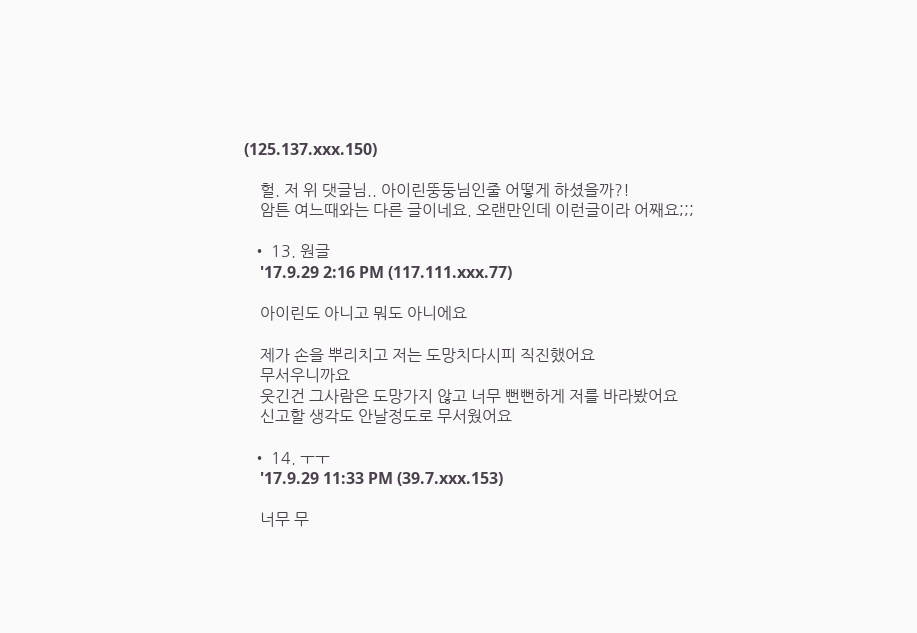(125.137.xxx.150)

    헐. 저 위 댓글님.. 아이린뚱둥님인줄 어떻게 하셨을까?!
    암튼 여느때와는 다른 글이네요. 오랜만인데 이런글이라 어째요;;;

  • 13. 원글
    '17.9.29 2:16 PM (117.111.xxx.77)

    아이린도 아니고 뭐도 아니에요

    제가 손을 뿌리치고 저는 도망치다시피 직진했어요
    무서우니까요
    웃긴건 그사람은 도망가지 않고 너무 뻔뻔하게 저를 바라봤어요
    신고할 생각도 안날정도로 무서웠어요

  • 14. ㅜㅜ
    '17.9.29 11:33 PM (39.7.xxx.153)

    너무 무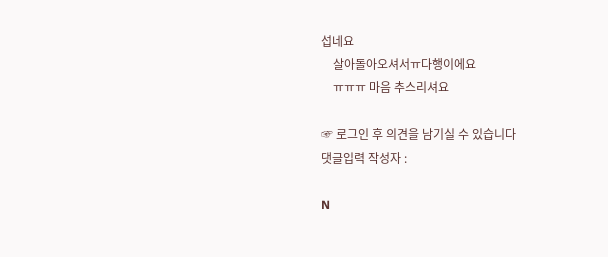섭네요
    살아돌아오셔서ㅠ다행이에요
    ㅠㅠㅠ 마음 추스리셔요

☞ 로그인 후 의견을 남기실 수 있습니다
댓글입력 작성자 :

N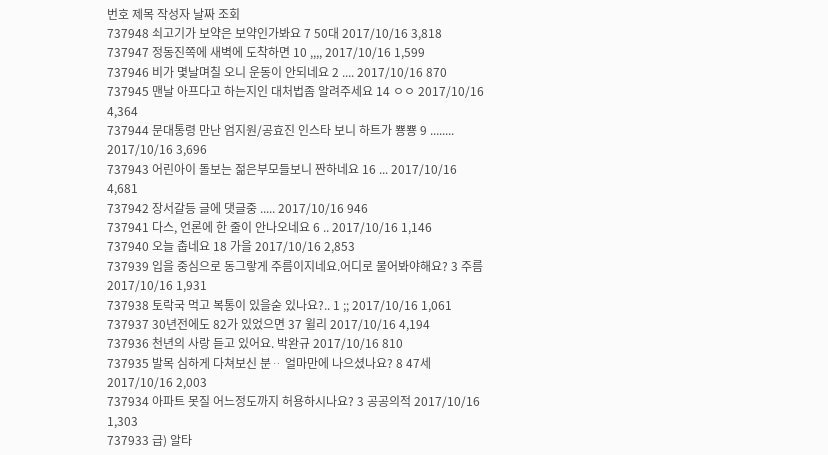번호 제목 작성자 날짜 조회
737948 쇠고기가 보약은 보약인가봐요 7 50대 2017/10/16 3,818
737947 정동진쪽에 새벽에 도착하면 10 ,,,, 2017/10/16 1,599
737946 비가 몇날며칠 오니 운동이 안되네요 2 .... 2017/10/16 870
737945 맨날 아프다고 하는지인 대처법좀 알려주세요 14 ㅇㅇ 2017/10/16 4,364
737944 문대통령 만난 엄지원/공효진 인스타 보니 하트가 뿅뿅 9 ........ 2017/10/16 3,696
737943 어린아이 돌보는 젊은부모들보니 짠하네요 16 ... 2017/10/16 4,681
737942 장서갈등 글에 댓글중 ..... 2017/10/16 946
737941 다스, 언론에 한 줄이 안나오네요 6 .. 2017/10/16 1,146
737940 오늘 춥네요 18 가을 2017/10/16 2,853
737939 입을 중심으로 동그랗게 주름이지네요.어디로 물어봐야해요? 3 주름 2017/10/16 1,931
737938 토락국 먹고 복통이 있을숟 있나요?.. 1 ;; 2017/10/16 1,061
737937 30년전에도 82가 있었으면 37 윌리 2017/10/16 4,194
737936 천년의 사랑 듣고 있어요. 박완규 2017/10/16 810
737935 발목 심하게 다쳐보신 분ᆢ 얼마만에 나으셨나요? 8 47세 2017/10/16 2,003
737934 아파트 못질 어느정도까지 허용하시나요? 3 공공의적 2017/10/16 1,303
737933 급) 알타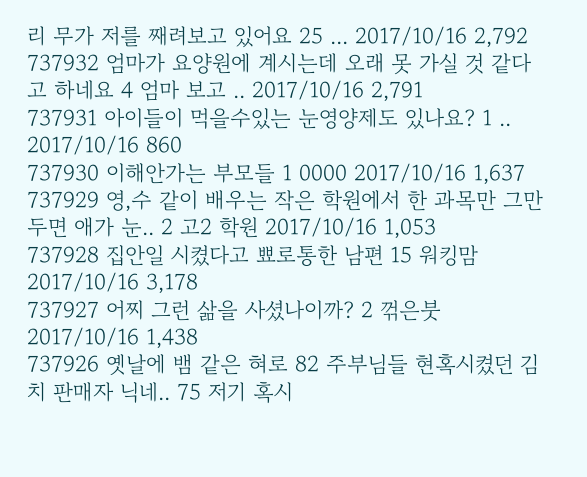리 무가 저를 째려보고 있어요 25 ... 2017/10/16 2,792
737932 엄마가 요양원에 계시는데 오래 못 가실 것 같다고 하네요 4 엄마 보고 .. 2017/10/16 2,791
737931 아이들이 먹을수있는 눈영양제도 있나요? 1 .. 2017/10/16 860
737930 이해안가는 부모들 1 0000 2017/10/16 1,637
737929 영,수 같이 배우는 작은 학원에서 한 과목만 그만 두면 애가 눈.. 2 고2 학원 2017/10/16 1,053
737928 집안일 시켰다고 뾰로통한 남편 15 워킹맘 2017/10/16 3,178
737927 어찌 그런 삶을 사셨나이까? 2 꺾은붓 2017/10/16 1,438
737926 옛날에 뱀 같은 혀로 82 주부님들 현혹시켰던 김치 판매자 닉네.. 75 저기 혹시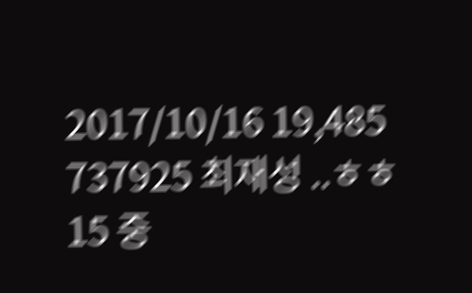2017/10/16 19,485
737925 최재성 ..ㅎㅎ 15 중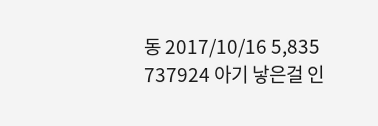동 2017/10/16 5,835
737924 아기 낳은걸 인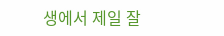생에서 제일 잘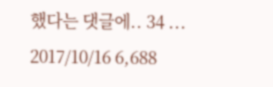했다는 댓글에.. 34 ... 2017/10/16 6,688